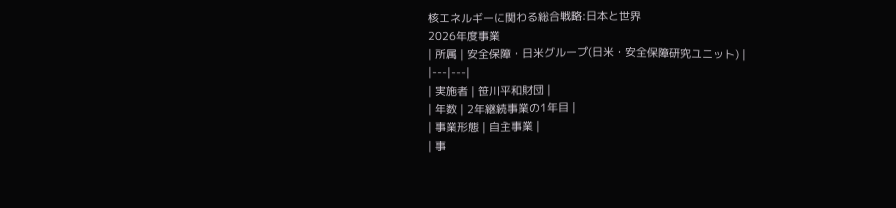核エネルギーに関わる総合戦略:日本と世界
2026年度事業
| 所属 | 安全保障・日米グループ(日米・安全保障研究ユニット) |
|---|---|
| 実施者 | 笹川平和財団 |
| 年数 | 2年継続事業の1年目 |
| 事業形態 | 自主事業 |
| 事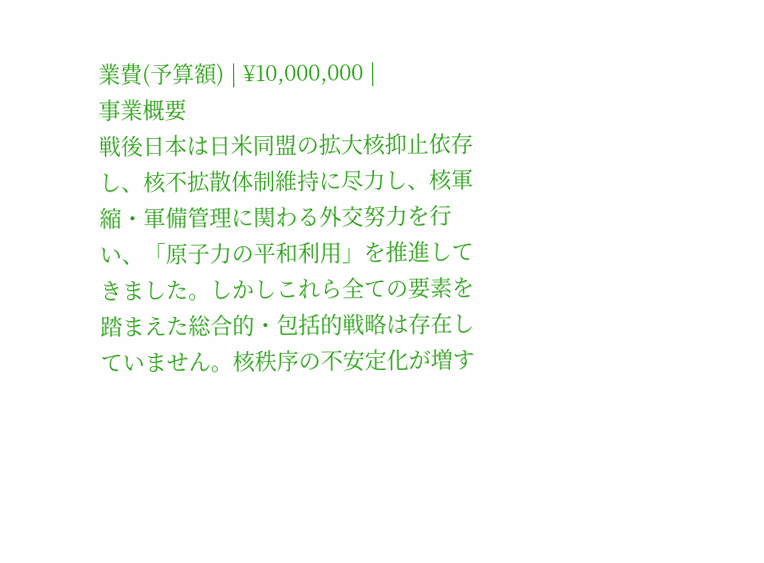業費(予算額) | ¥10,000,000 |
事業概要
戦後日本は日米同盟の拡大核抑止依存し、核不拡散体制維持に尽力し、核軍縮・軍備管理に関わる外交努力を行い、「原子力の平和利用」を推進してきました。しかしこれら全ての要素を踏まえた総合的・包括的戦略は存在していません。核秩序の不安定化が増す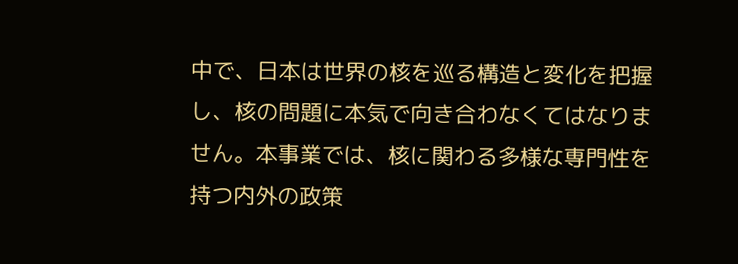中で、日本は世界の核を巡る構造と変化を把握し、核の問題に本気で向き合わなくてはなりません。本事業では、核に関わる多様な専門性を持つ内外の政策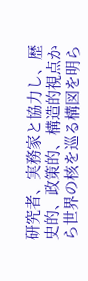研究者、実務家と協力し、歴史的、政策的、構造的視点から世界の核を巡る構図を明ら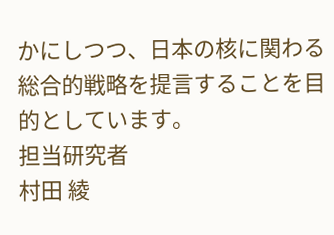かにしつつ、日本の核に関わる総合的戦略を提言することを目的としています。
担当研究者
村田 綾